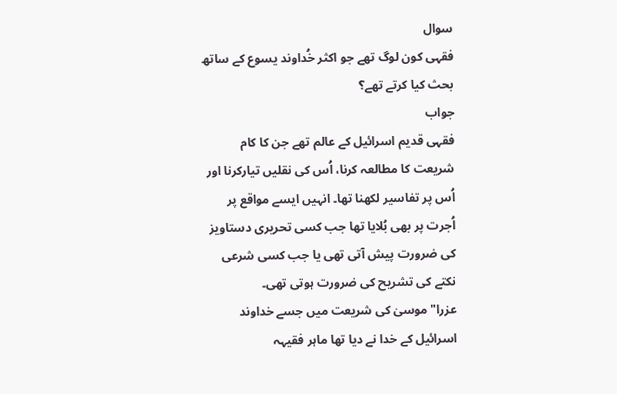سوال
فقہی کون لوگ تھے جو اکثر خُداوند یسوع کے ساتھ بحث کیا کرتے تھے؟
جواب
فقہی قدیم اسرائیل کے عالم تھے جن کا کام شریعت کا مطالعہ کرنا، اُس کی نقلیں تیارکرنا اور اُس پر تفاسیر لکھنا تھا۔ انہیں ایسے مواقع پر اُجرت پر بھی بُلایا تھا جب کسی تحریری دستاویز کی ضرورت پیش آتی تھی یا جب کسی شرعی نکتے کی تشریح کی ضرورت ہوتی تھی۔ عزرا"موسیٰ کی شریعت میں جسے خداوند اسرائیل کے خدا نے دیا تھا ماہر فقیہہ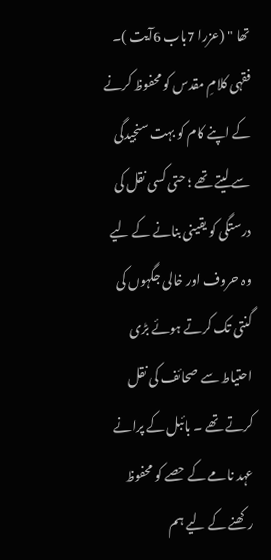تھا " (عزرا 7باب 6آیت )۔
فقہی کلامِ مقدس کو محفوظ کرنے کے اپنے کام کو بہت سنجیدگی سے لیتے تھے ؛ حتی کسی نقل کی درستگی کو یقینی بنانے کے لیے وہ حروف اور خالی جگہوں کی گنتی تک کرتے ہوئے بڑی احتیاط سے صحائف کی نقل کرتے تھے ۔ بائبل کے پرانے عہد نامے کے حصے کو محفوظ رکھنے کے لیے ہم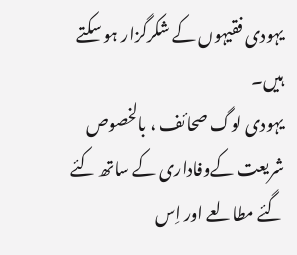یہودی فقیہوں کے شکرگزار ہو سکتے ہیں۔
یہودی لوگ صحائف ، بالخصوص شریعت کےوفاداری کے ساتھ کئے گئے مطالعے اور اِس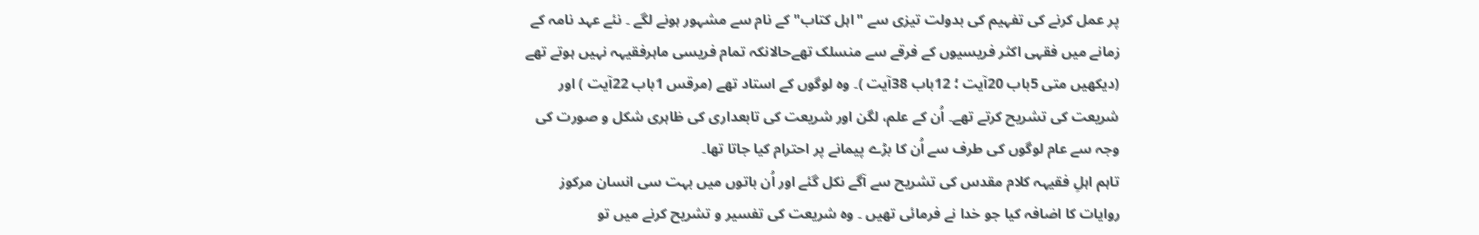پر عمل کرنے کی تفہیم کی بدولت تیزی سے "اہل کتاب" کے نام سے مشہور ہونے لگے ۔ نئے عہد نامہ کے زمانے میں فقہی اکثر فریسیوں کے فرقے سے منسلک تھےحالانکہ تمام فریسی ماہرفقیہہ نہیں ہوتے تھے (دیکھیں متی 5باب 20آیت ؛ 12باب 38آیت )۔ وہ لوگوں کے استاد تھے (مرقس 1باب 22آیت ) اور شریعت کی تشریح کرتے تھے۔ اُن کے علم، لگن اور شریعت کی تابعداری کی ظاہری شکل و صورت کی وجہ سے عام لوگوں کی طرف سے اُن کا بڑے پیمانے پر احترام کیا جاتا تھا۔
تاہم اہلِ فقیہہ کلام مقدس کی تشریح سے آگے نکل گئے اور اُن باتوں میں بہت سی انسان مرکوز روایات کا اضافہ کیا جو خدا نے فرمائی تھیں ۔ وہ شریعت کی تفسیر و تشریح کرنے میں تو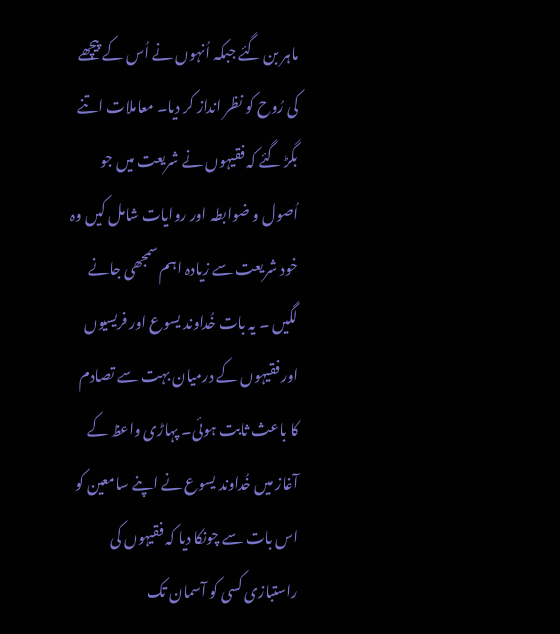ماہر بن گئے جبکہ اُنہوں نے اُس کے پیچھے کی رُوح کو نظر انداز کر دیا۔ معاملات اتنے بگڑ گئے کہ فقیہوں نے شریعت میں جو اُصول و ضوابطہ اور روایات شامل کیں وہ خود شریعت سے زیادہ اہم سمجھی جانے لگیں ۔ یہ بات خُداوند یسوع اور فریسیوں اور فقیہوں کے درمیان بہت سے تصادم کا باعث ثابت ہوئی۔ پہاڑی واعظ کے آغاز میں خُداوند یسوع نے اپنے سامعین کو اس بات سے چونکا دیا کہ فقیہوں کی راستبازی کسی کو آسمان تک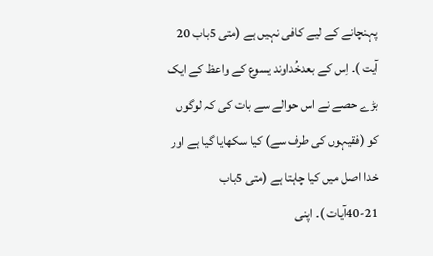پہنچانے کے لیے کافی نہیں ہے (متی 5باب 20 آیت )۔ اِس کے بعدخُداوند یسوع کے واعظ کے ایک بڑے حصے نے اس حوالے سے بات کی کہ لوگوں کو (فقیہوں کی طرف سے) کیا سکھایا گیا ہے اور خدا اصل میں کیا چاہتا ہے (متی 5باب 21-40آیات )۔ اپنی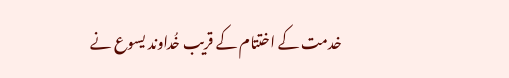خدمت کے اختتام کے قریب خُداوند یسوع نے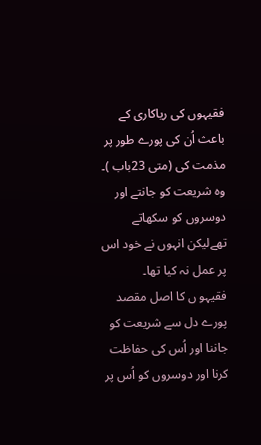فقیہوں کی ریاکاری کے باعث اُن کی پورے طور پر مذمت کی (متی 23باب )۔ وہ شریعت کو جانتے اور دوسروں کو سکھاتے تھےلیکن انہوں نے خود اس پر عمل نہ کیا تھا۔
فقیہو ں کا اصل مقصد پورے دل سے شریعت کو جاننا اور اُس کی حفاظت کرنا اور دوسروں کو اُس پر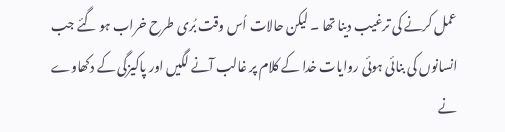عمل کرنے کی ترغیب دینا تھا ۔ لیکن حالات اُس وقت بُری طرح خراب ہو گئے جب انسانوں کی بنائی ہوئی روایات خدا کے کلام پر غالب آنے لگیں اور پاکیزگی کے دکھاوے نے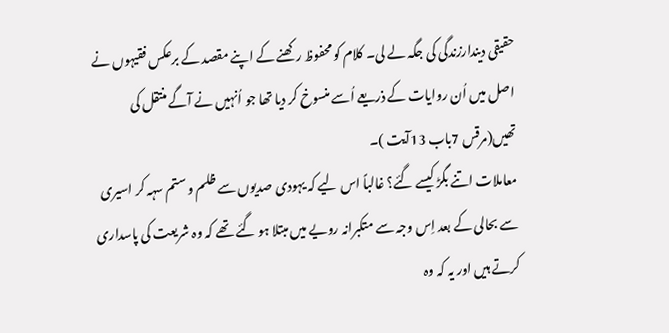حقیقی دیندارزندگی کی جگہ لے لی۔ کلام کو محفوظ رکھنے کے اپنے مقصد کے برعکس فقیہوں نے اصل میں اُن روایات کے ذریعے اُسے منسوخ کر دیا تھا جو اُنہیں نے آگے منتقل کی تھیں(مرقس 7باب 13آیت )۔
معاملات اتنے بگڑ کیسے گئے؟ غالباً اس لیے کہ یہودی صدیوں سے ظلم و ستم سہہ کر اسیری سے بحالی کے بعد اِس وجہ سے متکبرانہ رویے میں مبتلا ہو گئے تھے کہ وہ شریعت کی پاسداری کرتے ہیں اور یہ کہ وہ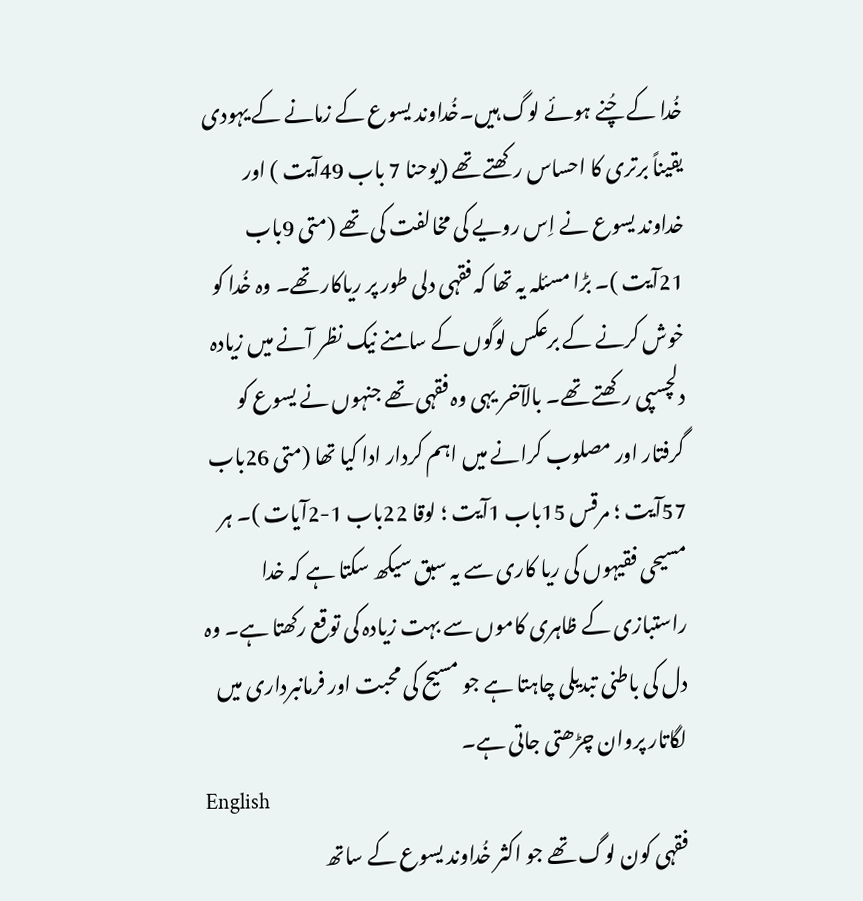خُدا کے چُنے ہوئے لوگ ہیں۔خُداوند یسوع کے زمانے کے یہودی یقیناً برتری کا احساس رکھتے تھے (یوحنا 7 باب 49آیت ) اور خداوند یسوع نے اِس رویے کی مخالفت کی تھے (متی 9باب 21آیت )۔ بڑا مسئلہ یہ تھا کہ فقہی دلی طور پر ریاکار تھے۔ وہ خُدا کو خوش کرنے کے برعکس لوگوں کے سامنے نیک نظر آنے میں زیادہ دلچسپی رکھتے تھے۔ بالآخر یہی وہ فقہی تھے جنہوں نے یسوع کو گرفتار اور مصلوب کرانے میں اہم کردار ادا کیا تھا (متی 26باب 57آیت ؛ مرقس 15باب 1آیت ؛ لوقا 22باب 1-2آیات )۔ ہر مسیحی فقیہوں کی ریا کاری سے یہ سبق سیکھ سکتا ہے کہ خدا راستبازی کے ظاہری کاموں سے بہت زیادہ کی توقع رکھتا ہے۔ وہ دل کی باطنی تبدیلی چاہتا ہے جو مسیح کی محبت اور فرمانبرداری میں لگاتار پروان چڑھتی جاتی ہے۔
English
فقہی کون لوگ تھے جو اکثر خُداوند یسوع کے ساتھ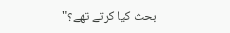بحث کیا کرتے تھے؟"